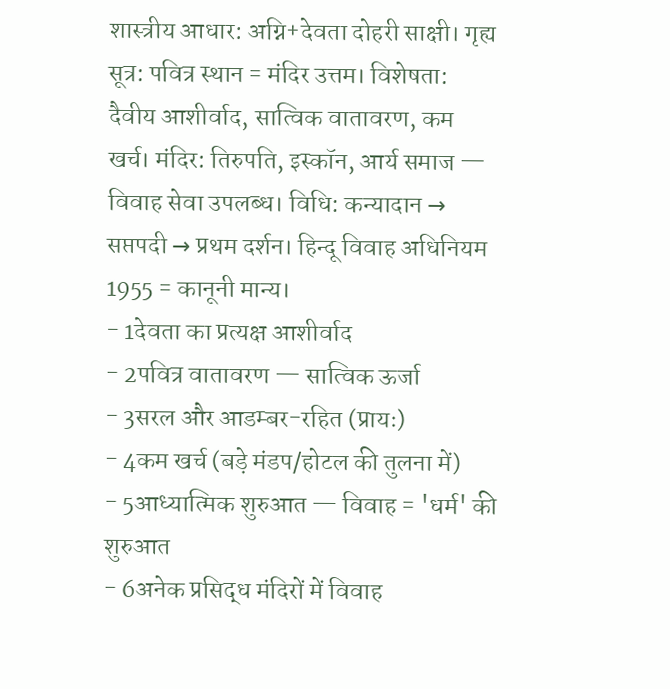शास्त्रीय आधार: अग्नि+देवता दोहरी साक्षी। गृह्य सूत्र: पवित्र स्थान = मंदिर उत्तम। विशेषता: दैवीय आशीर्वाद, सात्विक वातावरण, कम खर्च। मंदिर: तिरुपति, इस्कॉन, आर्य समाज — विवाह सेवा उपलब्ध। विधि: कन्यादान → सप्तपदी → प्रथम दर्शन। हिन्दू विवाह अधिनियम 1955 = कानूनी मान्य।
- 1देवता का प्रत्यक्ष आशीर्वाद
- 2पवित्र वातावरण — सात्विक ऊर्जा
- 3सरल और आडम्बर-रहित (प्रायः)
- 4कम खर्च (बड़े मंडप/होटल की तुलना में)
- 5आध्यात्मिक शुरुआत — विवाह = 'धर्म' की शुरुआत
- 6अनेक प्रसिद्ध मंदिरों में विवाह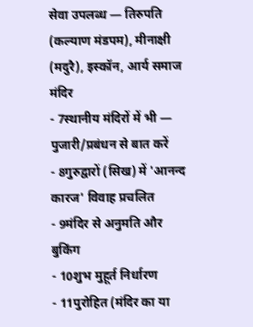सेवा उपलब्ध — तिरुपति (कल्याण मंडपम), मीनाक्षी (मदुरै), इस्कॉन, आर्य समाज मंदिर
- 7स्थानीय मंदिरों में भी — पुजारी/प्रबंधन से बात करें
- 8गुरुद्वारों (सिख) में 'आनन्द कारज' विवाह प्रचलित
- 9मंदिर से अनुमति और बुकिंग
- 10शुभ मुहूर्त निर्धारण
- 11पुरोहित (मंदिर का या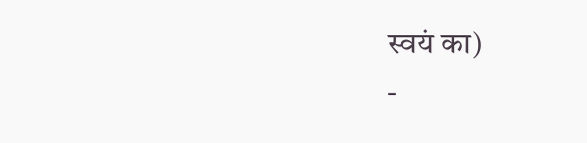स्वयं का)
-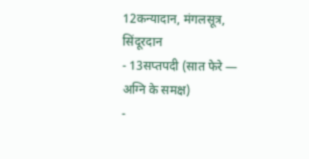12कन्यादान, मंगलसूत्र, सिंदूरदान
- 13सप्तपदी (सात फेरे — अग्नि के समक्ष)
-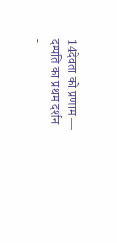14देवता को प्रणाम — दम्पति का प्रथम दर्शन
-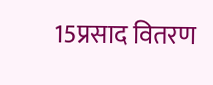15प्रसाद वितरण